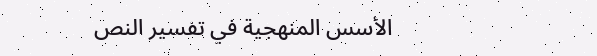الأسس المنهجية في تفسير النص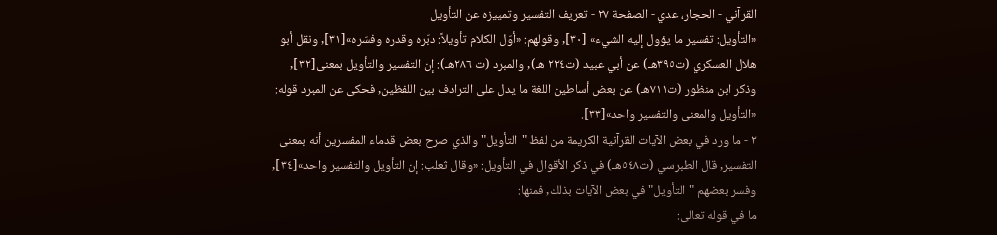القرآني - الحجار، عدي - الصفحة ٢٧ - تعريف التفسير وتمييزه عن التأويل
«التأويل: تفسير ما يؤول إليه الشيء» [٣٠], وقولهم: «أوّل الكلام تأويلاً: دبّره وقدره وفسّره»[٣١], ونقل أبو هلال العسكري (ت٣٩٥هـ) عن أبي عبيد (ت٢٢٤ هـ), والمبرد (ت ٢٨٦هـ): إن التفسير والتأويل بمعنى[٣٢], وذكر ابن منظور (ت٧١١هـ) عن بعض أساطين اللغة ما يدل على الترادف بين اللفظين, فحكى عن المبرد قوله: «التأويل والمعنى والتفسير واحد»[٣٣].
٢ - ما ورد في بعض الآيات القرآنية الكريمة من لفظ "التأويل" والذي صرح بعض قدماء المفسرين أنه بمعنى التفسير, قال الطبرسي (ت٥٤٨هـ) في ذكر الأقوال في التأويل: «وقال ثعلب: إن التأويل والتفسير واحد»[٣٤], وفسر بعضهم "التأويل" في بعض الآيات بذلك, فمنها:
ما في قوله تعالى: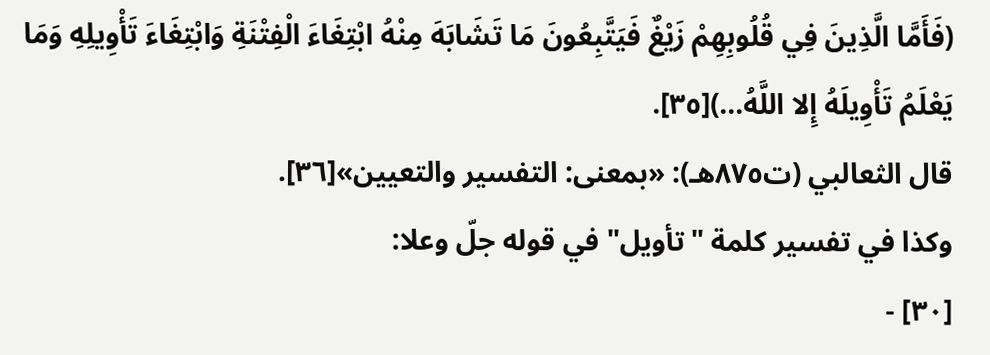(فَأَمَّا الَّذِينَ فِي قُلُوبِهِمْ زَيْغٌ فَيَتَّبِعُونَ مَا تَشَابَهَ مِنْهُ ابْتِغَاءَ الْفِتْنَةِ وَابْتِغَاءَ تَأْوِيلِهِ وَمَا يَعْلَمُ تَأْوِيلَهُ إِلا اللَّهُ...)[٣٥].
قال الثعالبي (ت٨٧٥هـ): «بمعنى: التفسير والتعيين»[٣٦].
وكذا في تفسير كلمة "تأويل" في قوله جلّ وعلا:
[٣٠] -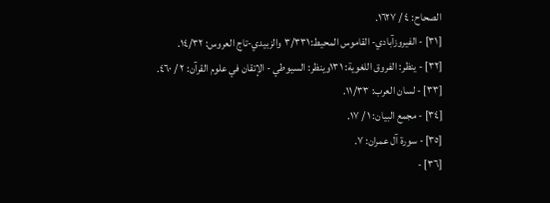الصحاح: ٤ / ١٦٢٧.
[٣١] - الفيروزآبادي- القاموس المحيط:٣/٣٣١ والزبيدي-تاج العروس: ١٤/٣٢.
[٣٢] - ينظر: الفروق اللغوية: ١٣١وينظر: السيوطي - الإتقان في علوم القرآن: ٢ / ٤٦٠.
[٣٣] - لسان العرب: ١١/٣٣.
[٣٤] - مجمع البيان: ١ / ١٧.
[٣٥] - سورة آل عمران: ٧.
[٣٦] -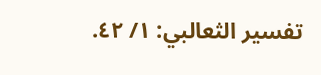تفسير الثعالبي: ١/ ٤٢.